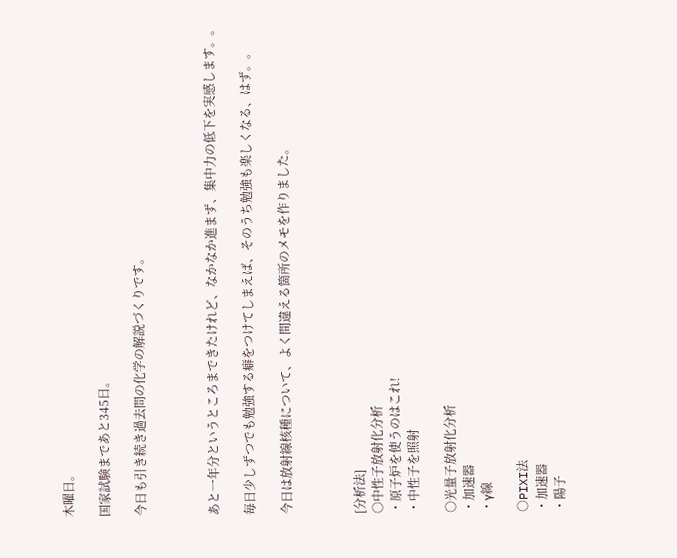木曜日。

国家試験まであと345日。

今日も引き続き過去問の化学の解説づくりです。



あと一年分というところまできたけれど、なかなか進まず、集中力の低下を実感します。。

毎日少しずつでも勉強する癖をつけてしまえば、そのうち勉強も楽しくなる、はず。。

今日は放射線核種について、よく間違える箇所のメモを作りました。



[分析法]
○中性子放射化分析
・原子炉を使うのはこれ!
・中性子を照射

○光量子放射化分析
・加速器
・γ線

○PIXI法
・加速器
・陽子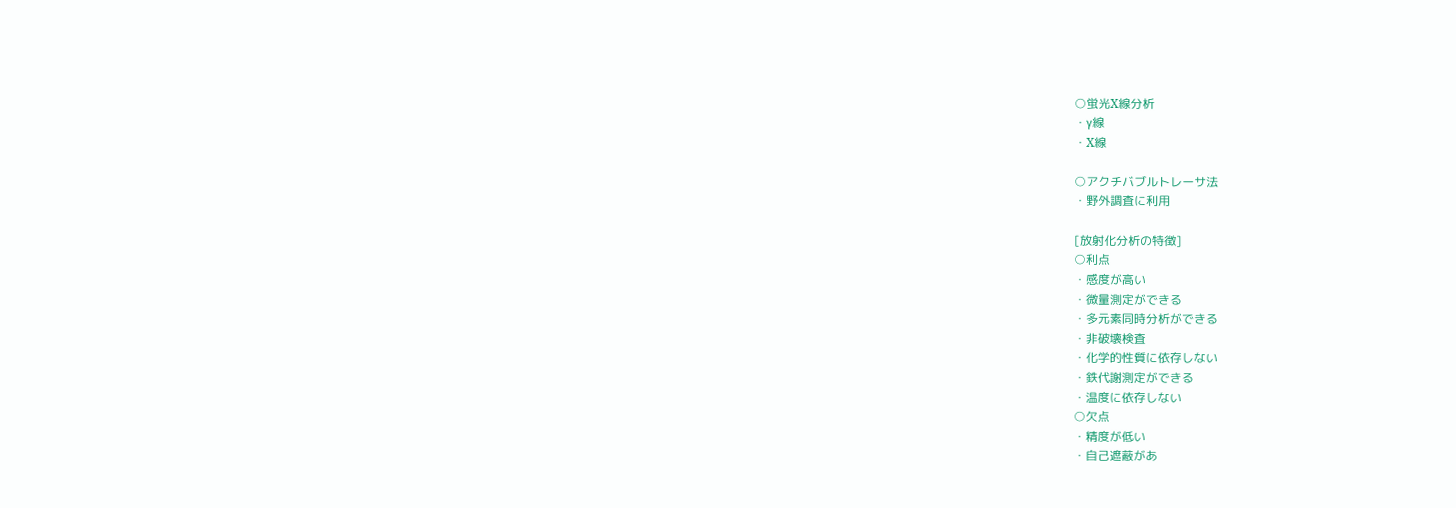○蛍光X線分析
・γ線
・X線

○アクチバブルトレーサ法
・野外調査に利用

[放射化分析の特徴]
○利点
・感度が高い
・微量測定ができる
・多元素同時分析ができる
・非破壊検査
・化学的性質に依存しない
・鉄代謝測定ができる
・温度に依存しない
○欠点
・精度が低い
・自己遮蔽があ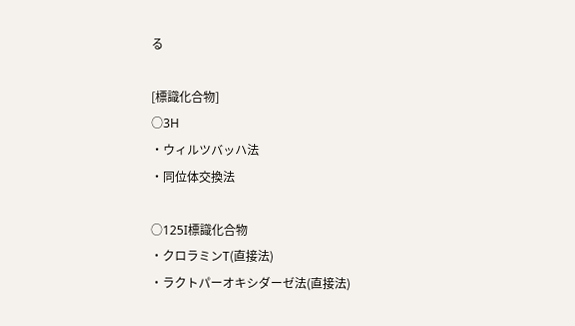る

[標識化合物]
○3H
・ウィルツバッハ法
・同位体交換法

○125I標識化合物
・クロラミンT(直接法)
・ラクトパーオキシダーゼ法(直接法)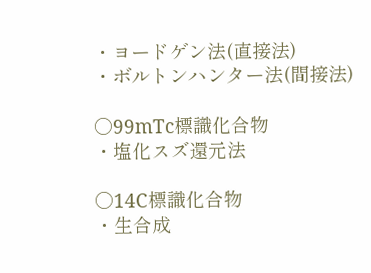・ヨードゲン法(直接法)
・ボルトンハンター法(間接法)

○99mTc標識化合物
・塩化スズ還元法

○14C標識化合物
・生合成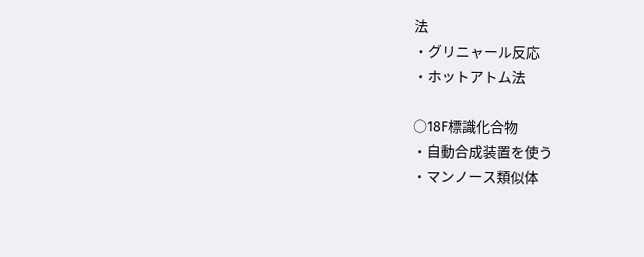法
・グリニャール反応
・ホットアトム法

○18F標識化合物
・自動合成装置を使う
・マンノース類似体